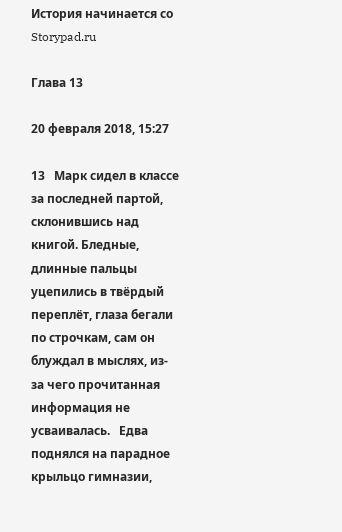История начинается со Storypad.ru

Глава 13

20 февраля 2018, 15:27

13   Марк сидел в классе за последней партой, склонившись над книгой. Бледные, длинные пальцы уцепились в твёрдый переплёт, глаза бегали по строчкам, сам он блуждал в мыслях, из-за чего прочитанная информация не усваивалась.   Едва поднялся на парадное крыльцо гимназии,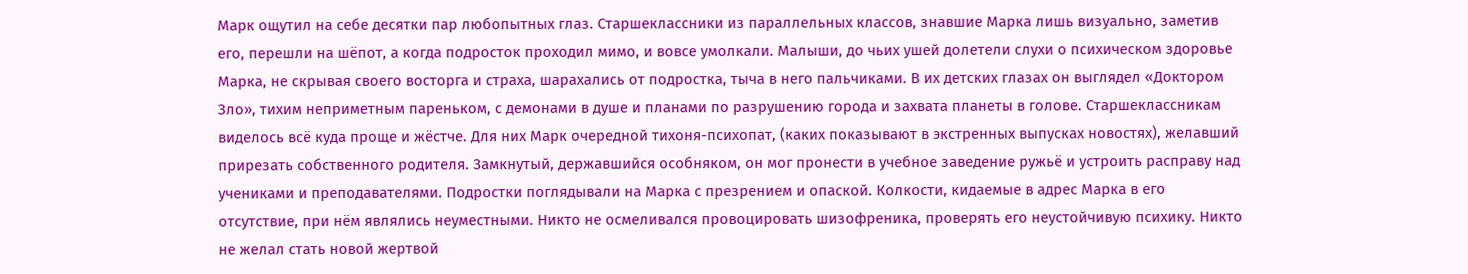Марк ощутил на себе десятки пар любопытных глаз. Старшеклассники из параллельных классов, знавшие Марка лишь визуально, заметив его, перешли на шёпот, а когда подросток проходил мимо, и вовсе умолкали. Малыши, до чьих ушей долетели слухи о психическом здоровье Марка, не скрывая своего восторга и страха, шарахались от подростка, тыча в него пальчиками. В их детских глазах он выглядел «Доктором Зло», тихим неприметным пареньком, с демонами в душе и планами по разрушению города и захвата планеты в голове. Старшеклассникам виделось всё куда проще и жёстче. Для них Марк очередной тихоня-психопат, (каких показывают в экстренных выпусках новостях), желавший прирезать собственного родителя. Замкнутый, державшийся особняком, он мог пронести в учебное заведение ружьё и устроить расправу над учениками и преподавателями. Подростки поглядывали на Марка с презрением и опаской. Колкости, кидаемые в адрес Марка в его отсутствие, при нём являлись неуместными. Никто не осмеливался провоцировать шизофреника, проверять его неустойчивую психику. Никто не желал стать новой жертвой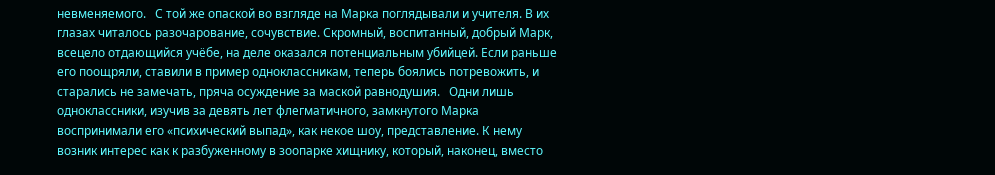невменяемого.   С той же опаской во взгляде на Марка поглядывали и учителя. В их глазах читалось разочарование, сочувствие. Скромный, воспитанный, добрый Марк, всецело отдающийся учёбе, на деле оказался потенциальным убийцей. Если раньше его поощряли, ставили в пример одноклассникам, теперь боялись потревожить, и старались не замечать, пряча осуждение за маской равнодушия.   Одни лишь одноклассники, изучив за девять лет флегматичного, замкнутого Марка воспринимали его «психический выпад», как некое шоу, представление. К нему возник интерес как к разбуженному в зоопарке хищнику, который, наконец, вместо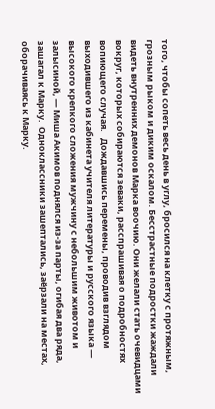того, чтобы сопеть весь день в углу, бросился на клетку с протяжным, грозным рыком и диким оскалом. Бесстрастные подростки жаждали видеть внутренних демонов Марка воочию. Они желали стать очевидцами вокруг, которых собираются зеваки, расспрашивая о подробностях вопиющего случая.   Дождавшись перемены, проводив взглядом выходившего из кабинета учителя литературы и русского языка — высокого крепкого сложения мужчину с небольшим животом и залысиной, — Миша Акимов поднялся из-за парты, огибая два ряда, зашагал к Марку.  Одноклассники зашептались, заёрзали на местах, оборачиваясь к Марку.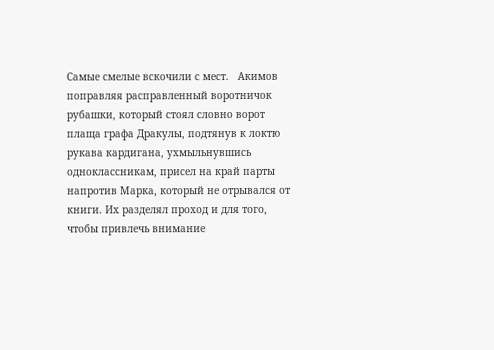Самые смелые вскочили с мест.   Акимов поправляя расправленный воротничок рубашки, который стоял словно ворот плаща графа Дракулы, подтянув к локтю рукава кардигана, ухмыльнувшись одноклассникам, присел на край парты напротив Марка, который не отрывался от книги. Их разделял проход и для того, чтобы привлечь внимание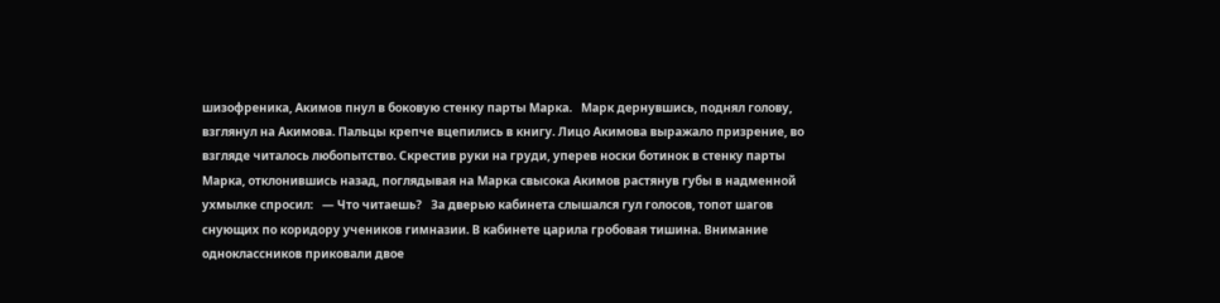шизофреника, Акимов пнул в боковую стенку парты Марка.   Марк дернувшись, поднял голову, взглянул на Акимова. Пальцы крепче вцепились в книгу. Лицо Акимова выражало призрение, во взгляде читалось любопытство. Скрестив руки на груди, уперев носки ботинок в стенку парты Марка, отклонившись назад, поглядывая на Марка свысока Акимов растянув губы в надменной ухмылке спросил:   — Что читаешь?   За дверью кабинета слышался гул голосов, топот шагов снующих по коридору учеников гимназии. В кабинете царила гробовая тишина. Внимание одноклассников приковали двое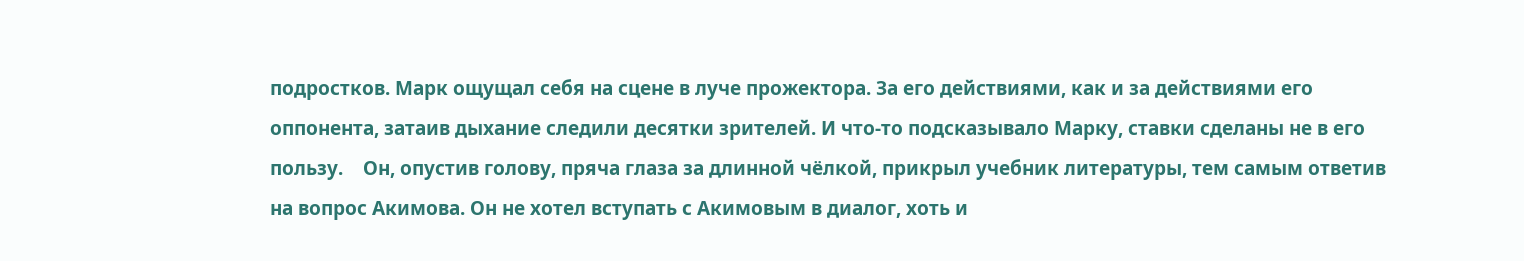подростков. Марк ощущал себя на сцене в луче прожектора. За его действиями, как и за действиями его оппонента, затаив дыхание следили десятки зрителей. И что-то подсказывало Марку, ставки сделаны не в его пользу.    Он, опустив голову, пряча глаза за длинной чёлкой, прикрыл учебник литературы, тем самым ответив на вопрос Акимова. Он не хотел вступать с Акимовым в диалог, хоть и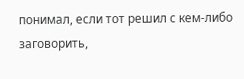понимал, если тот решил с кем-либо заговорить,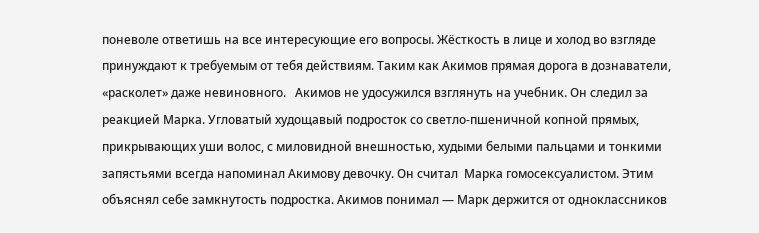поневоле ответишь на все интересующие его вопросы. Жёсткость в лице и холод во взгляде принуждают к требуемым от тебя действиям. Таким как Акимов прямая дорога в дознаватели, «расколет» даже невиновного.   Акимов не удосужился взглянуть на учебник. Он следил за реакцией Марка. Угловатый худощавый подросток со светло-пшеничной копной прямых, прикрывающих уши волос, с миловидной внешностью, худыми белыми пальцами и тонкими запястьями всегда напоминал Акимову девочку. Он считал  Марка гомосексуалистом. Этим объяснял себе замкнутость подростка. Акимов понимал — Марк держится от одноклассников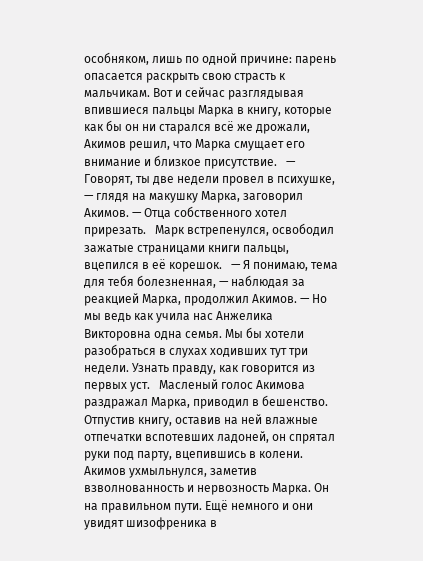особняком, лишь по одной причине: парень опасается раскрыть свою страсть к мальчикам. Вот и сейчас разглядывая впившиеся пальцы Марка в книгу, которые как бы он ни старался всё же дрожали, Акимов решил, что Марка смущает его внимание и близкое присутствие.   — Говорят, ты две недели провел в психушке, — глядя на макушку Марка, заговорил Акимов. — Отца собственного хотел прирезать.   Марк встрепенулся, освободил зажатые страницами книги пальцы, вцепился в её корешок.   — Я понимаю, тема для тебя болезненная, — наблюдая за реакцией Марка, продолжил Акимов. — Но мы ведь как учила нас Анжелика Викторовна одна семья. Мы бы хотели разобраться в слухах ходивших тут три недели. Узнать правду, как говорится из первых уст.   Масленый голос Акимова раздражал Марка, приводил в бешенство. Отпустив книгу, оставив на ней влажные отпечатки вспотевших ладоней, он спрятал руки под парту, вцепившись в колени.   Акимов ухмыльнулся, заметив взволнованность и нервозность Марка. Он на правильном пути. Ещё немного и они увидят шизофреника в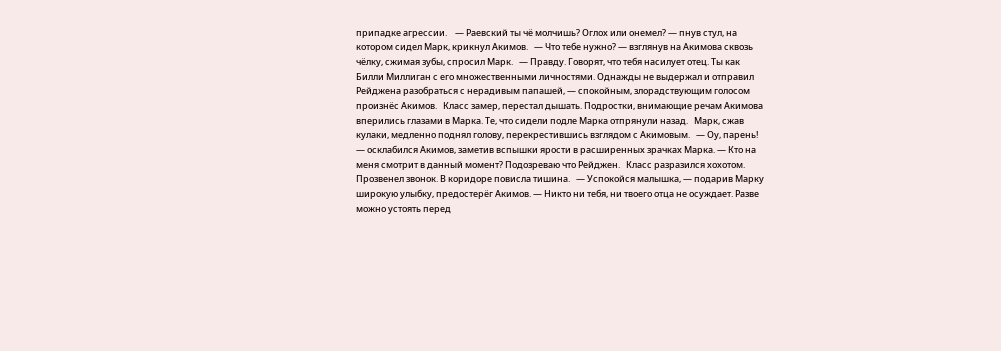припадке агрессии.    — Раевский ты чё молчишь? Оглох или онемел? — пнув стул, на котором сидел Марк, крикнул Акимов.   — Что тебе нужно? — взглянув на Акимова сквозь чёлку, сжимая зубы, спросил Марк.   — Правду. Говорят, что тебя насилует отец. Ты как Билли Миллиган с его множественными личностями. Однажды не выдержал и отправил Рейджена разобраться с нерадивым папашей, — спокойным, злорадствующим голосом произнёс Акимов.   Класс замер, перестал дышать. Подростки, внимающие речам Акимова вперились глазами в Марка. Те, что сидели подле Марка отпрянули назад.   Марк, сжав кулаки, медленно поднял голову, перекрестившись взглядом с Акимовым.   — Оу, парень! — осклабился Акимов, заметив вспышки ярости в расширенных зрачках Марка. — Кто на меня смотрит в данный момент? Подозреваю что Рейджен.   Класс разразился хохотом.   Прозвенел звонок. В коридоре повисла тишина.   — Успокойся малышка, — подарив Марку широкую улыбку, предостерёг Акимов. — Никто ни тебя, ни твоего отца не осуждает. Разве можно устоять перед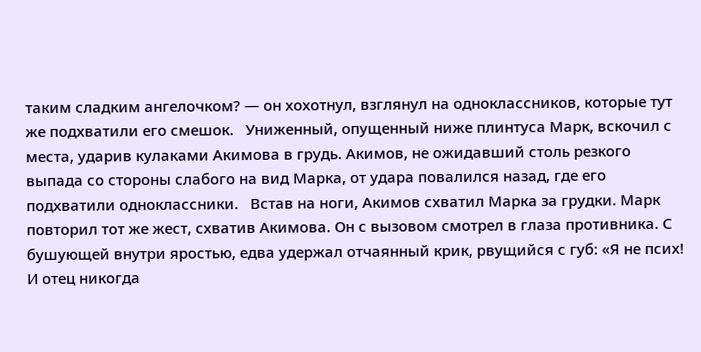таким сладким ангелочком? — он хохотнул, взглянул на одноклассников, которые тут же подхватили его смешок.   Униженный, опущенный ниже плинтуса Марк, вскочил с места, ударив кулаками Акимова в грудь. Акимов, не ожидавший столь резкого выпада со стороны слабого на вид Марка, от удара повалился назад, где его подхватили одноклассники.   Встав на ноги, Акимов схватил Марка за грудки. Марк повторил тот же жест, схватив Акимова. Он с вызовом смотрел в глаза противника. С бушующей внутри яростью, едва удержал отчаянный крик, рвущийся с губ: «Я не псих! И отец никогда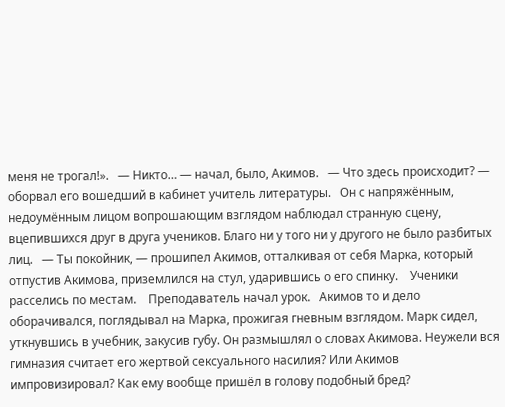меня не трогал!».   — Никто… — начал, было, Акимов.   — Что здесь происходит? — оборвал его вошедший в кабинет учитель литературы.   Он с напряжённым, недоумённым лицом вопрошающим взглядом наблюдал странную сцену, вцепившихся друг в друга учеников. Благо ни у того ни у другого не было разбитых лиц.   — Ты покойник, — прошипел Акимов, отталкивая от себя Марка, который отпустив Акимова, приземлился на стул, ударившись о его спинку.    Ученики расселись по местам.    Преподаватель начал урок.   Акимов то и дело оборачивался, поглядывал на Марка, прожигая гневным взглядом. Марк сидел, уткнувшись в учебник, закусив губу. Он размышлял о словах Акимова. Неужели вся гимназия считает его жертвой сексуального насилия? Или Акимов импровизировал? Как ему вообще пришёл в голову подобный бред?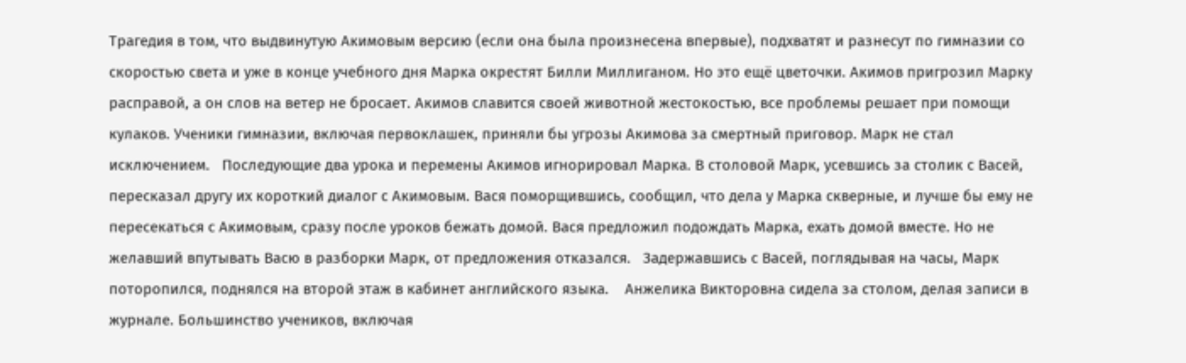Трагедия в том, что выдвинутую Акимовым версию (если она была произнесена впервые), подхватят и разнесут по гимназии со скоростью света и уже в конце учебного дня Марка окрестят Билли Миллиганом. Но это ещё цветочки. Акимов пригрозил Марку расправой, а он слов на ветер не бросает. Акимов славится своей животной жестокостью, все проблемы решает при помощи кулаков. Ученики гимназии, включая первоклашек, приняли бы угрозы Акимова за смертный приговор. Марк не стал исключением.   Последующие два урока и перемены Акимов игнорировал Марка. В столовой Марк, усевшись за столик с Васей, пересказал другу их короткий диалог с Акимовым. Вася поморщившись, сообщил, что дела у Марка скверные, и лучше бы ему не пересекаться с Акимовым, сразу после уроков бежать домой. Вася предложил подождать Марка, ехать домой вместе. Но не желавший впутывать Васю в разборки Марк, от предложения отказался.   Задержавшись с Васей, поглядывая на часы, Марк поторопился, поднялся на второй этаж в кабинет английского языка.    Анжелика Викторовна сидела за столом, делая записи в журнале. Большинство учеников, включая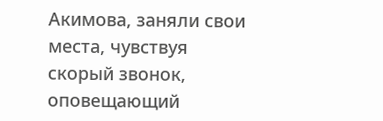Акимова, заняли свои места, чувствуя скорый звонок, оповещающий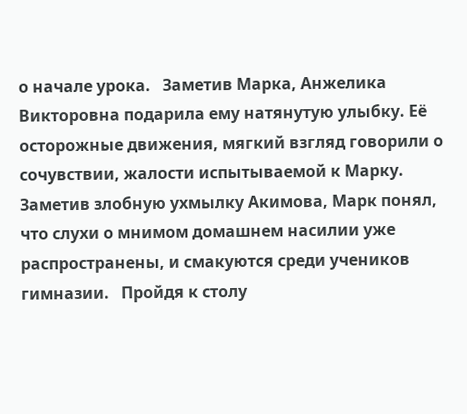о начале урока.   Заметив Марка, Анжелика Викторовна подарила ему натянутую улыбку. Её осторожные движения, мягкий взгляд говорили о сочувствии, жалости испытываемой к Марку. Заметив злобную ухмылку Акимова, Марк понял, что слухи о мнимом домашнем насилии уже распространены, и смакуются среди учеников гимназии.   Пройдя к столу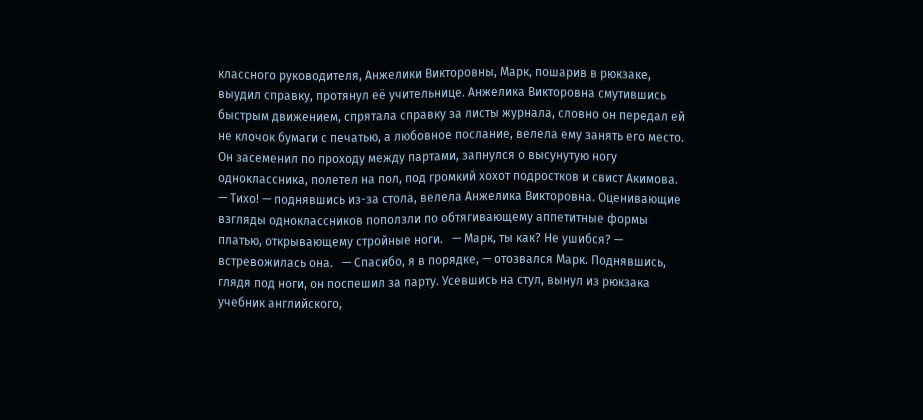классного руководителя, Анжелики Викторовны, Марк, пошарив в рюкзаке, выудил справку, протянул её учительнице. Анжелика Викторовна смутившись быстрым движением, спрятала справку за листы журнала, словно он передал ей не клочок бумаги с печатью, а любовное послание, велела ему занять его место.   Он засеменил по проходу между партами, запнулся о высунутую ногу одноклассника, полетел на пол, под громкий хохот подростков и свист Акимова.   — Тихо! — поднявшись из-за стола, велела Анжелика Викторовна. Оценивающие взгляды одноклассников поползли по обтягивающему аппетитные формы платью, открывающему стройные ноги.   — Марк, ты как? Не ушибся? — встревожилась она.   — Спасибо, я в порядке, — отозвался Марк. Поднявшись, глядя под ноги, он поспешил за парту. Усевшись на стул, вынул из рюкзака учебник английского,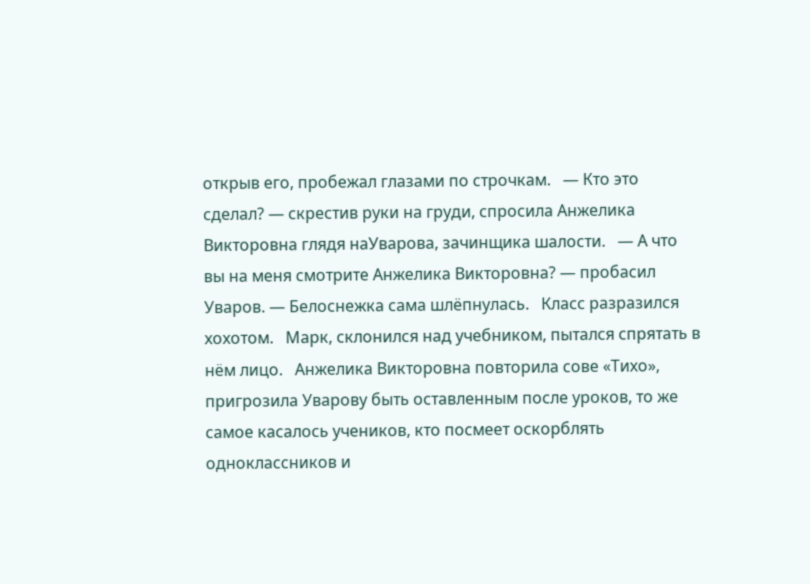открыв его, пробежал глазами по строчкам.   — Кто это сделал? — скрестив руки на груди, спросила Анжелика Викторовна глядя наУварова, зачинщика шалости.   — А что вы на меня смотрите Анжелика Викторовна? — пробасил Уваров. — Белоснежка сама шлёпнулась.   Класс разразился хохотом.   Марк, склонился над учебником, пытался спрятать в нём лицо.   Анжелика Викторовна повторила сове «Тихо», пригрозила Уварову быть оставленным после уроков, то же самое касалось учеников, кто посмеет оскорблять одноклассников и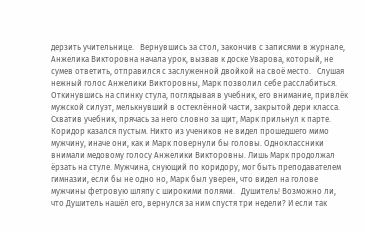дерзить учительнице.   Вернувшись за стол, закончив с записями в журнале, Анжелика Викторовна начала урок, вызвав к доске Уварова, который, не сумев ответить, отправился с заслуженной двойкой на своё место.   Слушая нежный голос Анжелики Викторовны, Марк позволил себе расслабиться. Откинувшись на спинку стула, поглядывая в учебник, его внимание, привлёк мужской силуэт, мелькнувший в остеклённой части, закрытой дери класса.   Схватив учебник, прячась за него словно за щит, Марк прильнул к парте. Коридор казался пустым. Никто из учеников не видел прошедшего мимо мужчину, иначе они, как и Марк повернули бы головы. Одноклассники внимали медовому голосу Анжелики Викторовны. Лишь Марк продолжал ёрзать на стуле. Мужчина, снующий по коридору, мог быть преподавателем гимназии, если бы не одно но, Марк был уверен, что видел на голове мужчины фетровую шляпу с широкими полями.   Душитель! Возможно ли, что Душитель нашёл его, вернулся за ним спустя три недели? И если так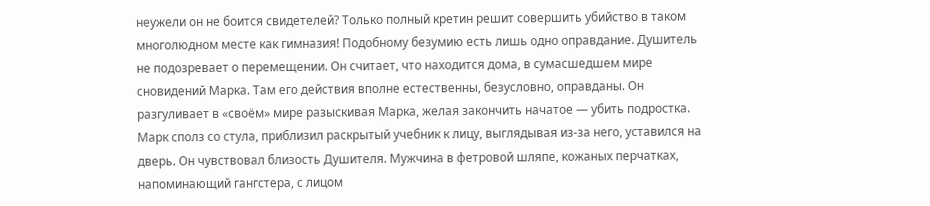неужели он не боится свидетелей? Только полный кретин решит совершить убийство в таком многолюдном месте как гимназия! Подобному безумию есть лишь одно оправдание. Душитель не подозревает о перемещении. Он считает, что находится дома, в сумасшедшем мире сновидений Марка. Там его действия вполне естественны, безусловно, оправданы. Он разгуливает в «своём» мире разыскивая Марка, желая закончить начатое — убить подростка.   Марк сполз со стула, приблизил раскрытый учебник к лицу, выглядывая из-за него, уставился на дверь. Он чувствовал близость Душителя. Мужчина в фетровой шляпе, кожаных перчатках, напоминающий гангстера, с лицом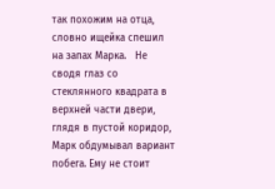так похожим на отца, словно ищейка спешил на запах Марка.   Не сводя глаз со стеклянного квадрата в верхней части двери, глядя в пустой коридор, Марк обдумывал вариант побега. Ему не стоит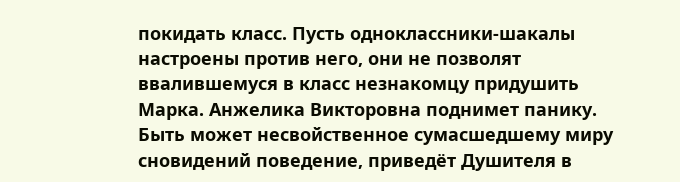покидать класс. Пусть одноклассники-шакалы настроены против него, они не позволят ввалившемуся в класс незнакомцу придушить Марка. Анжелика Викторовна поднимет панику. Быть может несвойственное сумасшедшему миру сновидений поведение, приведёт Душителя в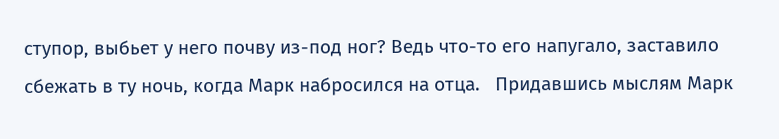ступор, выбьет у него почву из-под ног? Ведь что-то его напугало, заставило сбежать в ту ночь, когда Марк набросился на отца.   Придавшись мыслям Марк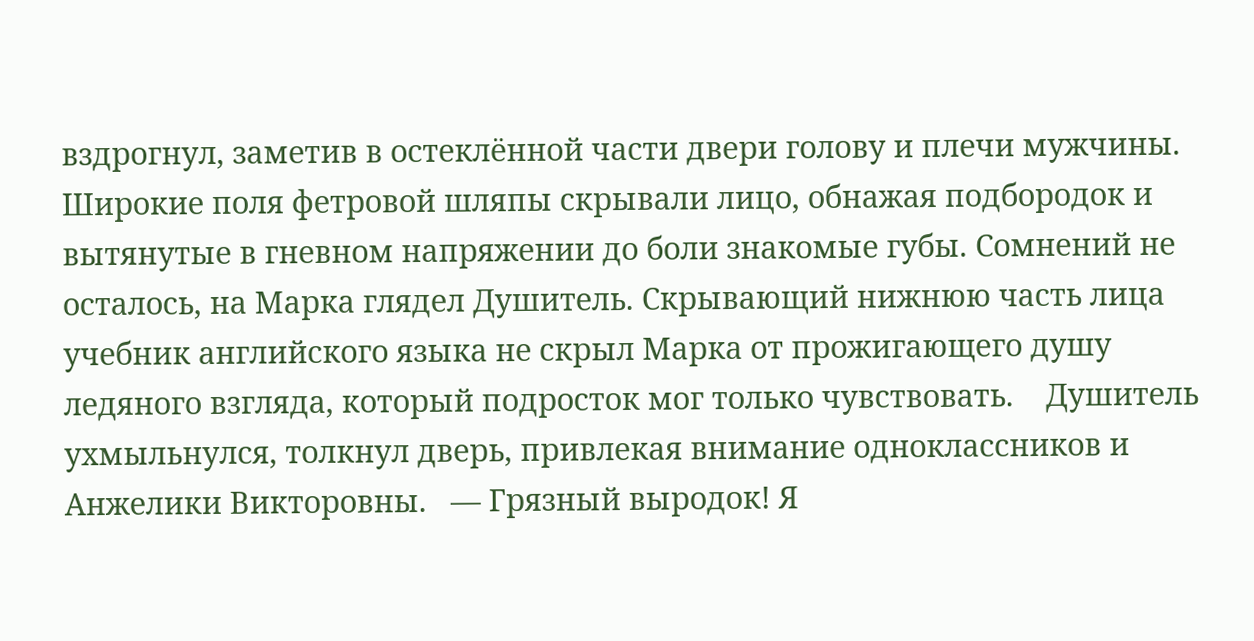вздрогнул, заметив в остеклённой части двери голову и плечи мужчины. Широкие поля фетровой шляпы скрывали лицо, обнажая подбородок и вытянутые в гневном напряжении до боли знакомые губы. Сомнений не осталось, на Марка глядел Душитель. Скрывающий нижнюю часть лица учебник английского языка не скрыл Марка от прожигающего душу ледяного взгляда, который подросток мог только чувствовать.    Душитель ухмыльнулся, толкнул дверь, привлекая внимание одноклассников и Анжелики Викторовны.   — Грязный выродок! Я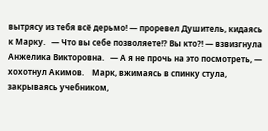вытрясу из тебя всё дерьмо! — проревел Душитель, кидаясь к Марку.   — Что вы себе позволяете!? Вы кто?! — взвизгнула Анжелика Викторовна.   — А я не прочь на это посмотреть, — хохотнул Акимов.    Марк, вжимаясь в спинку стула, закрываясь учебником,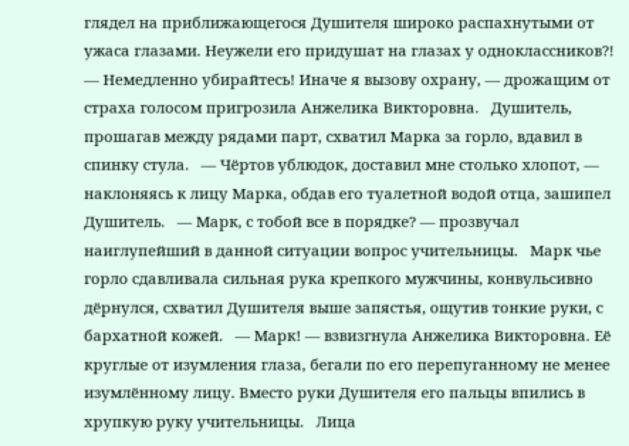глядел на приближающегося Душителя широко распахнутыми от ужаса глазами. Неужели его придушат на глазах у одноклассников?!   — Немедленно убирайтесь! Иначе я вызову охрану, — дрожащим от страха голосом пригрозила Анжелика Викторовна.   Душитель, прошагав между рядами парт, схватил Марка за горло, вдавил в спинку стула.   — Чёртов ублюдок, доставил мне столько хлопот, — наклоняясь к лицу Марка, обдав его туалетной водой отца, зашипел Душитель.   — Марк, с тобой все в порядке? — прозвучал наиглупейший в данной ситуации вопрос учительницы.   Марк чье горло сдавливала сильная рука крепкого мужчины, конвульсивно дёрнулся, схватил Душителя выше запястья, ощутив тонкие руки, с бархатной кожей.   — Марк! — взвизгнула Анжелика Викторовна. Её круглые от изумления глаза, бегали по его перепуганному не менее изумлённому лицу. Вместо руки Душителя его пальцы впились в хрупкую руку учительницы.   Лица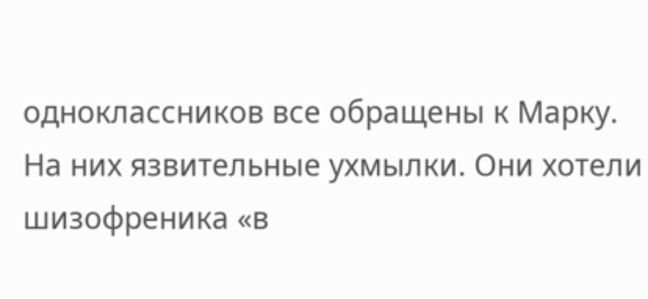одноклассников все обращены к Марку. На них язвительные ухмылки. Они хотели шизофреника «в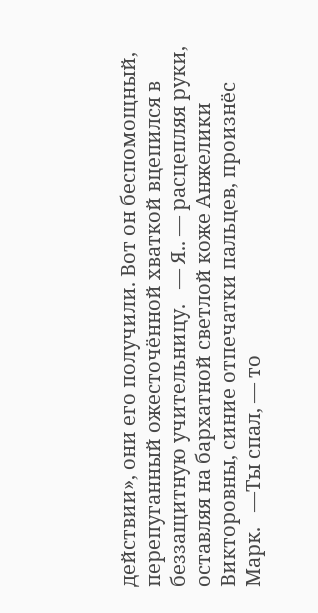действии», они его получили. Вот он беспомощный, перепуганный ожесточённой хваткой вцепился в беззащитную учительницу.   — Я.. — расцепляя руки, оставляя на бархатной светлой коже Анжелики Викторовны, синие отпечатки пальцев, произнёс Марк.   —Ты спал, — то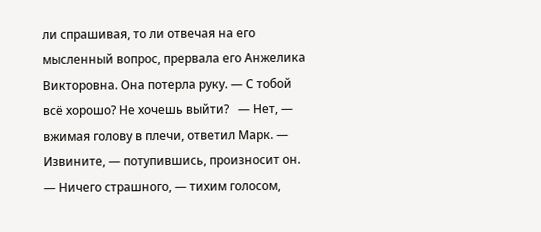ли спрашивая, то ли отвечая на его мысленный вопрос, прервала его Анжелика Викторовна. Она потерла руку. — С тобой всё хорошо? Не хочешь выйти?   — Нет, — вжимая голову в плечи, ответил Марк. — Извините, — потупившись, произносит он.   — Ничего страшного, — тихим голосом,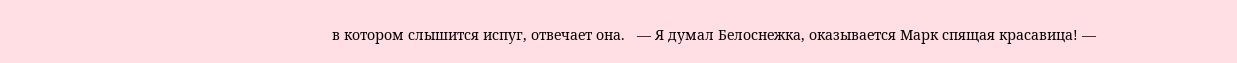в котором слышится испуг, отвечает она.   — Я думал Белоснежка, оказывается Марк спящая красавица! —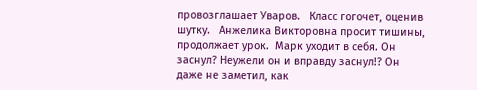провозглашает Уваров.   Класс гогочет, оценив шутку.   Анжелика Викторовна просит тишины, продолжает урок.  Марк уходит в себя. Он заснул? Неужели он и вправду заснул!? Он даже не заметил, как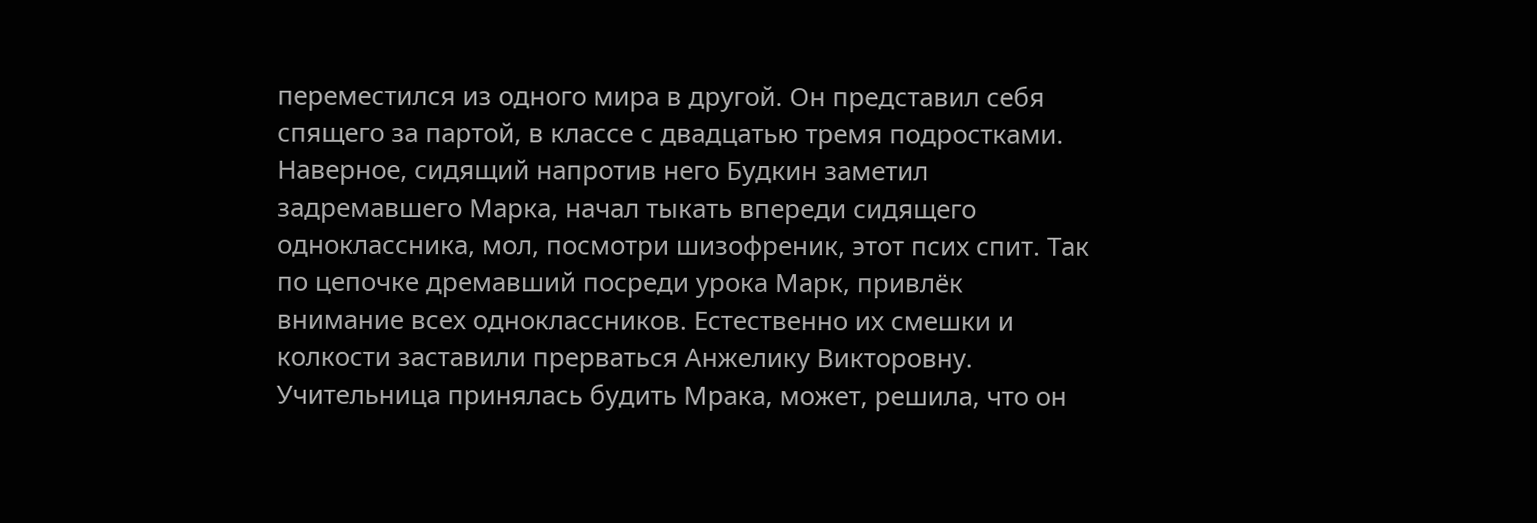переместился из одного мира в другой. Он представил себя спящего за партой, в классе с двадцатью тремя подростками. Наверное, сидящий напротив него Будкин заметил задремавшего Марка, начал тыкать впереди сидящего одноклассника, мол, посмотри шизофреник, этот псих спит. Так по цепочке дремавший посреди урока Марк, привлёк внимание всех одноклассников. Естественно их смешки и колкости заставили прерваться Анжелику Викторовну. Учительница принялась будить Мрака, может, решила, что он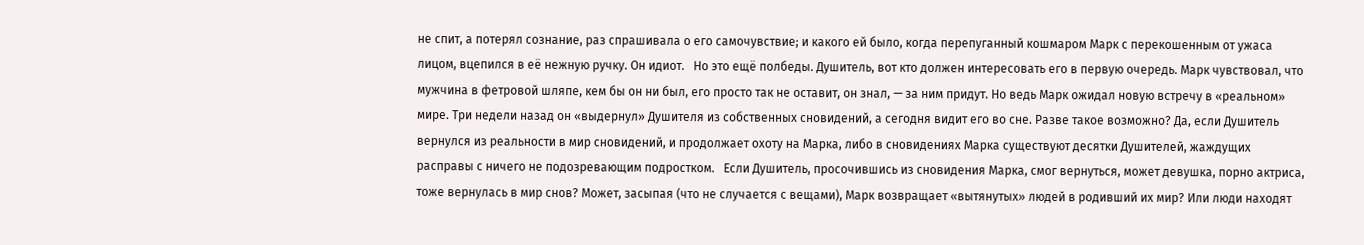не спит, а потерял сознание, раз спрашивала о его самочувствие; и какого ей было, когда перепуганный кошмаром Марк с перекошенным от ужаса лицом, вцепился в её нежную ручку. Он идиот.   Но это ещё полбеды. Душитель, вот кто должен интересовать его в первую очередь. Марк чувствовал, что мужчина в фетровой шляпе, кем бы он ни был, его просто так не оставит, он знал, — за ним придут. Но ведь Марк ожидал новую встречу в «реальном» мире. Три недели назад он «выдернул» Душителя из собственных сновидений, а сегодня видит его во сне. Разве такое возможно? Да, если Душитель вернулся из реальности в мир сновидений, и продолжает охоту на Марка, либо в сновидениях Марка существуют десятки Душителей, жаждущих расправы с ничего не подозревающим подростком.   Если Душитель, просочившись из сновидения Марка, смог вернуться, может девушка, порно актриса, тоже вернулась в мир снов? Может, засыпая (что не случается с вещами), Марк возвращает «вытянутых» людей в родивший их мир? Или люди находят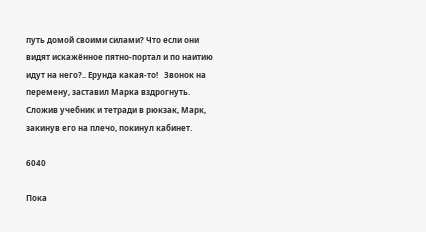путь домой своими силами? Что если они видят искажённое пятно-портал и по наитию идут на него?.. Ерунда какая-то!   Звонок на перемену, заставил Марка вздрогнуть.   Сложив учебник и тетради в рюкзак, Марк, закинув его на плечо, покинул кабинет.

6040

Пока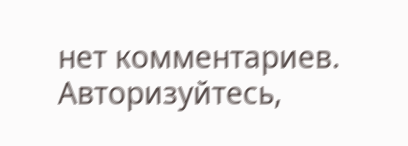нет комментариев. Авторизуйтесь,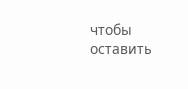чтобы оставить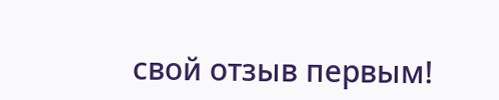свой отзыв первым!